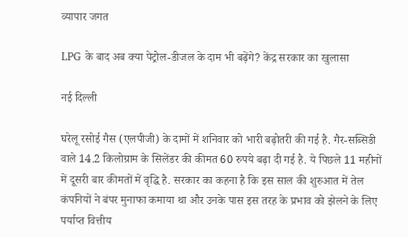व्यापार जगत

LPG के बाद अब क्या पेट्रोल-डीजल के दाम भी बढ़ेंगे? केंद्र सरकार का खुलासा

नई दिल्ली

घरेलू रसोई गैस (एलपीजी) के दामों में शनिवार को भारी बढ़ोतरी की गई है. गैर-सब्सिडी वाले 14.2 किलोग्राम के सिलेंडर की कीमत 60 रुपये बढ़ा दी गई है. ये पिछले 11 महीनों में दूसरी बार कीमतों में वृद्धि है. सरकार का कहना है कि इस साल की शुरुआत में तेल कंपनियों ने बंपर मुनाफा कमाया था और उनके पास इस तरह के प्रभाव को झेलने के लिए पर्याप्त वित्तीय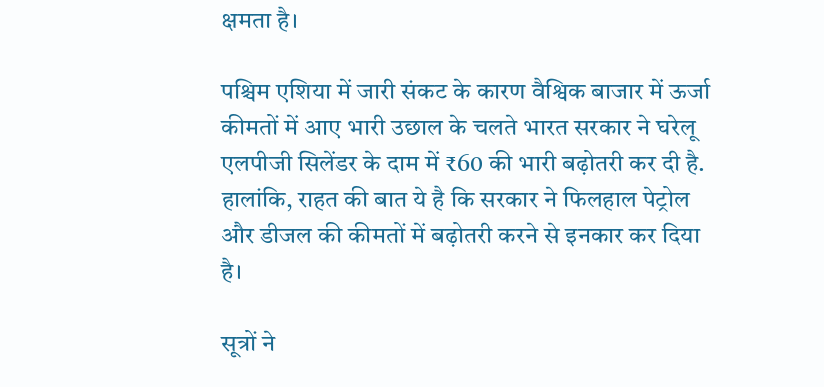क्षमता है।

पश्चिम एशिया में जारी संकट के कारण वैश्विक बाजार में ऊर्जा कीमतों में आए भारी उछाल के चलते भारत सरकार ने घरेलू एलपीजी सिलेंडर के दाम में ₹60 की भारी बढ़ोतरी कर दी है. हालांकि, राहत की बात ये है कि सरकार ने फिलहाल पेट्रोल और डीजल की कीमतों में बढ़ोतरी करने से इनकार कर दिया है।

सूत्रों ने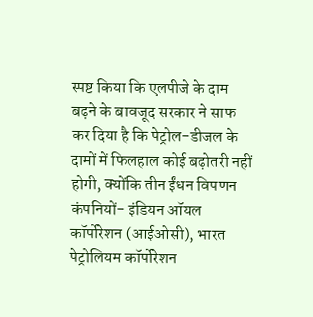स्पष्ट किया कि एलपीजे के दाम बढ़ने के बावजूद सरकार ने साफ कर दिया है कि पेट्रोल-डीजल के दामों में फिलहाल कोई बढ़ोतरी नहीं होगी, क्योंकि तीन ईंधन विपणन कंपनियों- इंडियन ऑयल कॉर्पोरेशन (आईओसी), भारत पेट्रोलियम कॉर्पोरेशन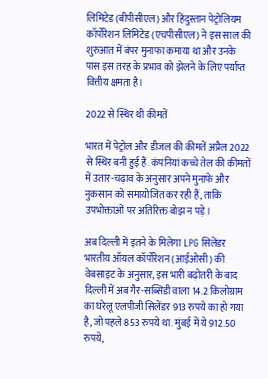लिमिटेड (बीपीसीएल) और हिंदुस्तान पेट्रोलियम कॉर्पोरेशन लिमिटेड (एचपीसीएल) ने इस साल की शुरुआत में बंपर मुनाफा कमाया था और उनके पास इस तरह के प्रभाव को झेलने के लिए पर्याप्त वित्तीय क्षमता है।

2022 से स्थिर थी कीमतें

भारत में पेट्रोल और डीजल की कीमतें अप्रैल 2022 से स्थिर बनी हुई हैं. कंपनियां कच्चे तेल की कीमतों में उतार-चढ़ाव के अनुसार अपने मुनाफे और नुकसान को समायोजित कर रही हैं, ताकि उपभोक्ताओं पर अतिरिक्त बोझ न पड़े।

अब दिल्ली में इतने के मिलेगा LPG सिलेंडर
भारतीय ऑयल कॉर्पोरेशन (आईओसी) की वेबसाइट के अनुसार, इस भारी बढ़ोतरी के बाद दिल्ली में अब गैर-सब्सिडी वाला 14.2 किलोग्राम का घरेलू एलपीजी सिलेंडर 913 रुपये का हो गया है, जो पहले 853 रुपये था. मुंबई में ये 912.50 रुपये,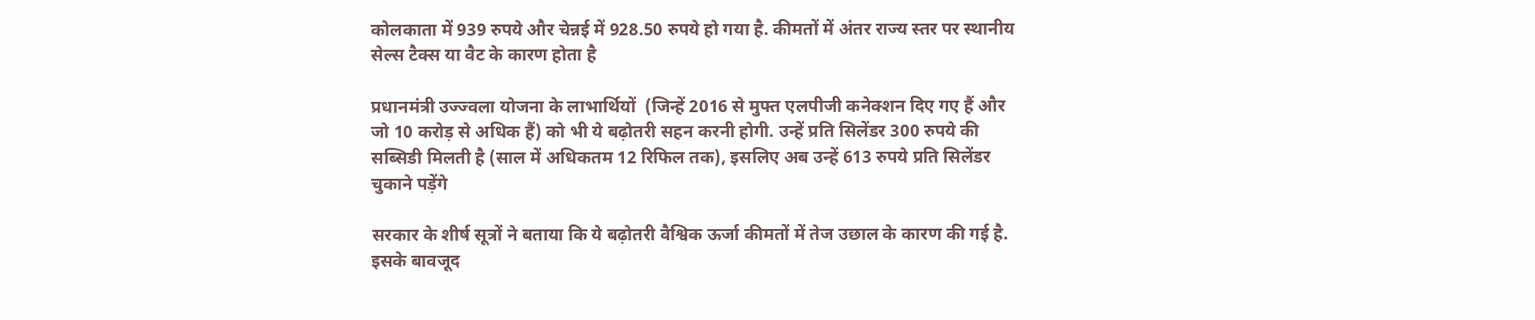कोलकाता में 939 रुपये और चेन्नई में 928.50 रुपये हो गया है. कीमतों में अंतर राज्य स्तर पर स्थानीय सेल्स टैक्स या वैट के कारण होता है

प्रधानमंत्री उज्ज्वला योजना के लाभार्थियों  (जिन्हें 2016 से मुफ्त एलपीजी कनेक्शन दिए गए हैं और जो 10 करोड़ से अधिक हैं) को भी ये बढ़ोतरी सहन करनी होगी. उन्हें प्रति सिलेंडर 300 रुपये की सब्सिडी मिलती है (साल में अधिकतम 12 रिफिल तक), इसलिए अब उन्हें 613 रुपये प्रति सिलेंडर चुकाने पड़ेंगे

सरकार के शीर्ष सूत्रों ने बताया कि ये बढ़ोतरी वैश्विक ऊर्जा कीमतों में तेज उछाल के कारण की गई है.  इसके बावजूद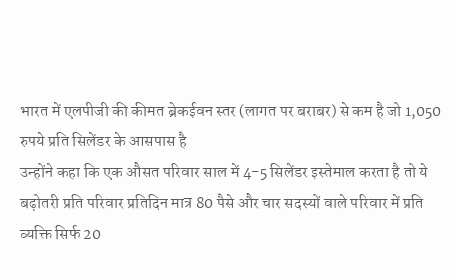भारत में एलपीजी की कीमत ब्रेकईवन स्तर (लागत पर बराबर) से कम है जो 1,050 रुपये प्रति सिलेंडर के आसपास है
उन्होंने कहा कि एक औसत परिवार साल में 4-5 सिलेंडर इस्तेमाल करता है तो ये बढ़ोतरी प्रति परिवार प्रतिदिन मात्र 80 पैसे और चार सदस्यों वाले परिवार में प्रति व्यक्ति सिर्फ 20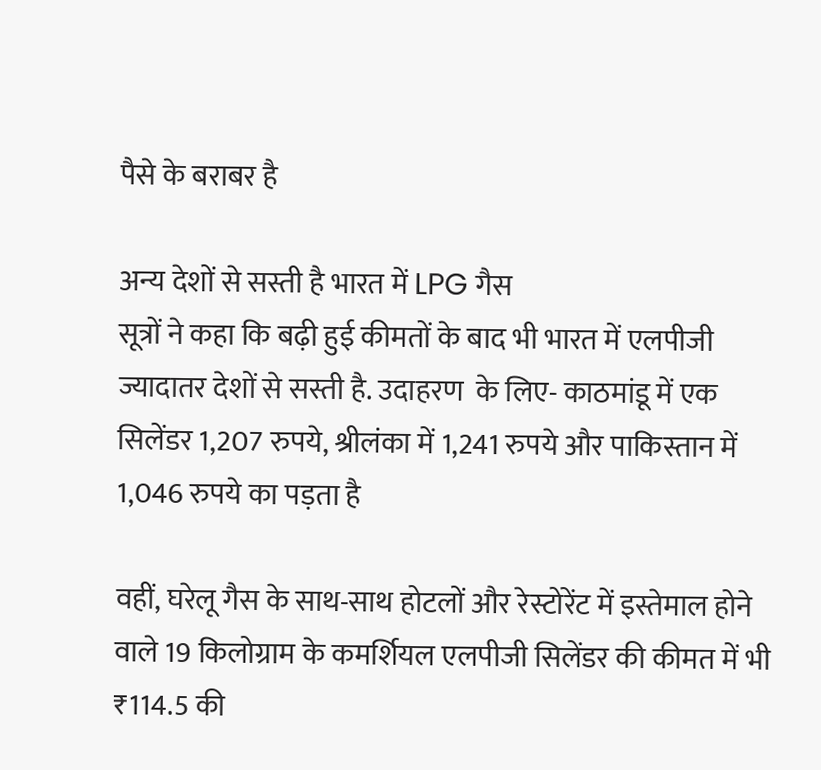पैसे के बराबर है

अन्य देशों से सस्ती है भारत में LPG गैस
सूत्रों ने कहा कि बढ़ी हुई कीमतों के बाद भी भारत में एलपीजी ज्यादातर देशों से सस्ती है. उदाहरण  के लिए- काठमांडू में एक सिलेंडर 1,207 रुपये, श्रीलंका में 1,241 रुपये और पाकिस्तान में 1,046 रुपये का पड़ता है

वहीं, घरेलू गैस के साथ-साथ होटलों और रेस्टोरेंट में इस्तेमाल होने वाले 19 किलोग्राम के कमर्शियल एलपीजी सिलेंडर की कीमत में भी ₹114.5 की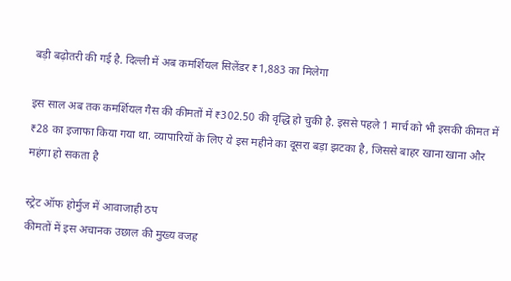बड़ी बढ़ोतरी की गई है. दिल्ली में अब कमर्शियल सिलेंडर ₹1,883 का मिलेगा

इस साल अब तक कमर्शियल गैस की कीमतों में ₹302.50 की वृद्धि हो चुकी है. इससे पहले 1 मार्च को भी इसकी कीमत में ₹28 का इजाफा किया गया था. व्यापारियों के लिए ये इस महीने का दूसरा बड़ा झटका है, जिससे बाहर खाना खाना और महंगा हो सकता है

स्ट्रेट ऑफ होर्मुज में आवाजाही ठप
कीमतों में इस अचानक उछाल की मुख्य वजह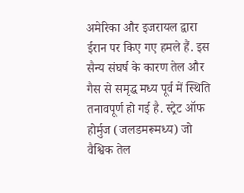अमेरिका और इजरायल द्वारा ईरान पर किए गए हमले हैं. इस सैन्य संघर्ष के कारण तेल और गैस से समृद्ध मध्य पूर्व में स्थिति तनावपूर्ण हो गई है. स्ट्रेट ऑफ होर्मुज (जलडमरूमध्य) जो वैश्विक तेल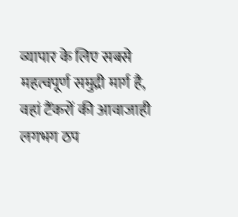व्यापार के लिए सबसे महत्वपूर्ण समुद्री मार्ग है, वहां टैंकरों की आवाजाही लगभग ठप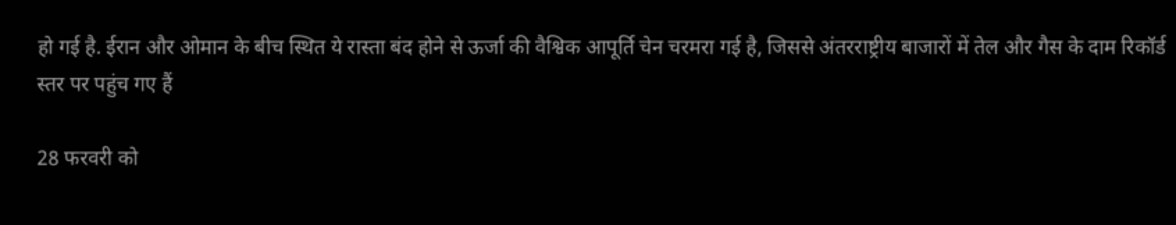हो गई है. ईरान और ओमान के बीच स्थित ये रास्ता बंद होने से ऊर्जा की वैश्विक आपूर्ति चेन चरमरा गई है, जिससे अंतरराष्ट्रीय बाजारों में तेल और गैस के दाम रिकॉर्ड स्तर पर पहुंच गए हैं

28 फरवरी को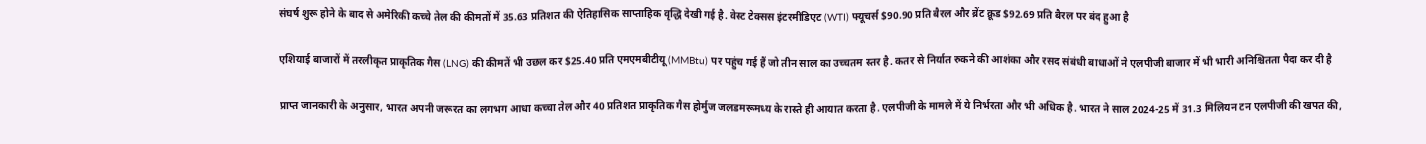संघर्ष शुरू होने के बाद से अमेरिकी कच्चे तेल की कीमतों में 35.63 प्रतिशत की ऐतिहासिक साप्ताहिक वृद्धि देखी गई है. वेस्ट टेक्सस इंटरमीडिएट (WTI) फ्यूचर्स $90.90 प्रति बैरल और ब्रेंट क्रूड $92.69 प्रति बैरल पर बंद हुआ है

एशियाई बाजारों में तरलीकृत प्राकृतिक गैस (LNG) की कीमतें भी उछल कर $25.40 प्रति एमएमबीटीयू (MMBtu) पर पहुंच गई हैं जो तीन साल का उच्चतम स्तर है. कतर से निर्यात रुकने की आशंका और रसद संबंधी बाधाओं ने एलपीजी बाजार में भी भारी अनिश्चितता पैदा कर दी है

प्राप्त जानकारी के अनुसार, भारत अपनी जरूरत का लगभग आधा कच्चा तेल और 40 प्रतिशत प्राकृतिक गैस होर्मुज जलडमरूमध्य के रास्ते ही आयात करता है. एलपीजी के मामले में ये निर्भरता और भी अधिक है. भारत ने साल 2024-25 में 31.3 मिलियन टन एलपीजी की खपत की,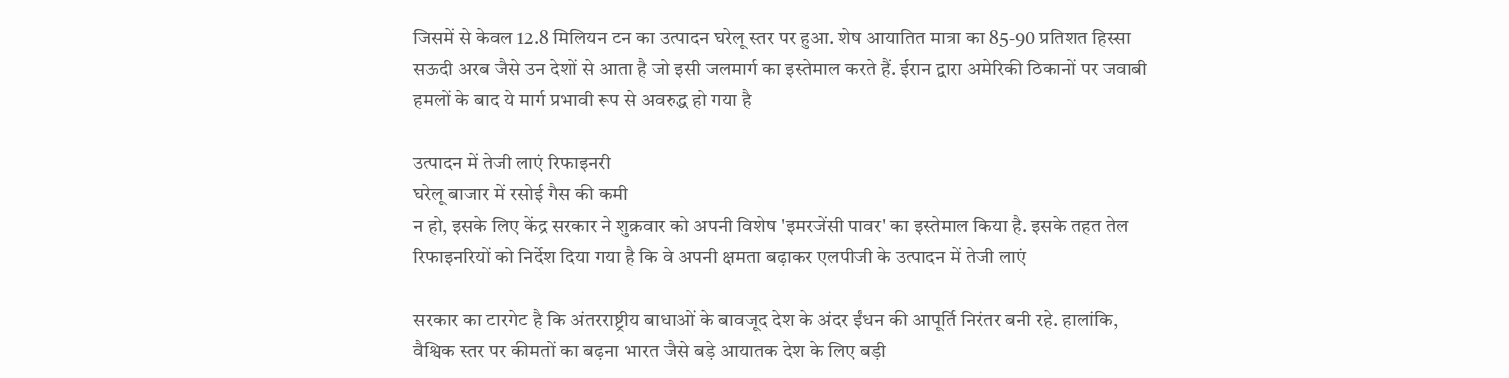जिसमें से केवल 12.8 मिलियन टन का उत्पादन घरेलू स्तर पर हुआ. शेष आयातित मात्रा का 85-90 प्रतिशत हिस्सा सऊदी अरब जैसे उन देशों से आता है जो इसी जलमार्ग का इस्तेमाल करते हैं. ईरान द्वारा अमेरिकी ठिकानों पर जवाबी हमलों के बाद ये मार्ग प्रभावी रूप से अवरुद्ध हो गया है

उत्पादन में तेजी लाएं रिफाइनरी
घरेलू बाजार में रसोई गैस की कमी
न हो, इसके लिए केंद्र सरकार ने शुक्रवार को अपनी विशेष 'इमरजेंसी पावर' का इस्तेमाल किया है. इसके तहत तेल रिफाइनरियों को निर्देश दिया गया है कि वे अपनी क्षमता बढ़ाकर एलपीजी के उत्पादन में तेजी लाएं

सरकार का टारगेट है कि अंतरराष्ट्रीय बाधाओं के बावजूद देश के अंदर ईंधन की आपूर्ति निरंतर बनी रहे. हालांकि, वैश्विक स्तर पर कीमतों का बढ़ना भारत जैसे बड़े आयातक देश के लिए बड़ी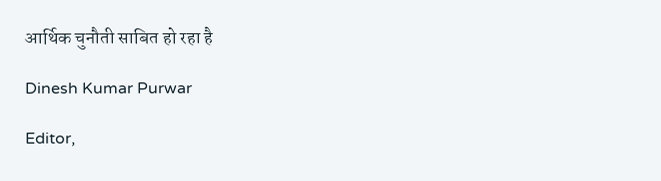आर्थिक चुनौती साबित हो रहा है

Dinesh Kumar Purwar

Editor,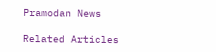Pramodan News

Related Articles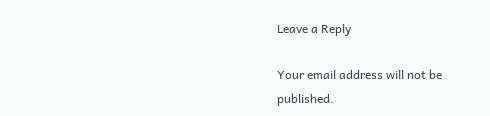Leave a Reply

Your email address will not be published.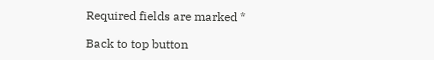Required fields are marked *

Back to top button